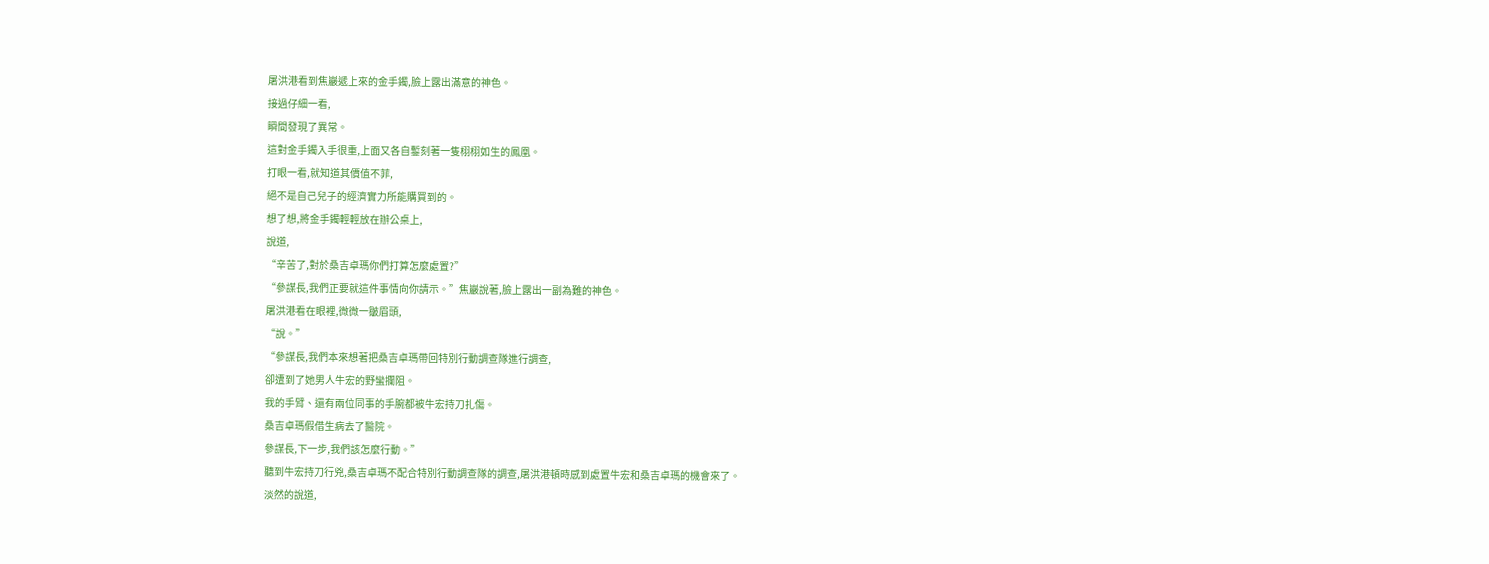屠洪港看到焦巖遞上來的金手鐲,臉上露出滿意的神色。
接過仔細一看,
瞬間發現了異常。
這對金手鐲入手很重,上面又各自鏨刻著一隻栩栩如生的鳳凰。
打眼一看,就知道其價值不菲,
絕不是自己兒子的經濟實力所能購買到的。
想了想,將金手鐲輕輕放在辦公桌上,
說道,
“辛苦了,對於桑吉卓瑪你們打算怎麼處置?”
“參謀長,我們正要就這件事情向你請示。”焦巖說著,臉上露出一副為難的神色。
屠洪港看在眼裡,微微一皺眉頭,
“說。”
“參謀長,我們本來想著把桑吉卓瑪帶回特別行動調查隊進行調查,
卻遭到了她男人牛宏的野蠻攔阻。
我的手臂、還有兩位同事的手腕都被牛宏持刀扎傷。
桑吉卓瑪假借生病去了醫院。
參謀長,下一步,我們該怎麼行動。”
聽到牛宏持刀行兇,桑吉卓瑪不配合特別行動調查隊的調查,屠洪港頓時感到處置牛宏和桑吉卓瑪的機會來了。
淡然的說道,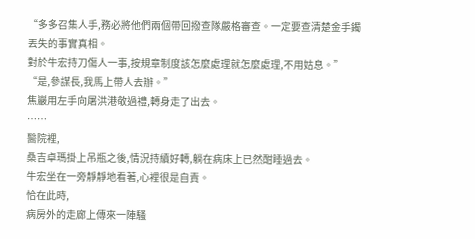“多多召集人手,務必將他們兩個帶回撥查隊嚴格審查。一定要查清楚金手鐲丟失的事實真相。
對於牛宏持刀傷人一事,按規章制度該怎麼處理就怎麼處理,不用姑息。”
“是,參謀長,我馬上帶人去辦。”
焦巖用左手向屠洪港敬過禮,轉身走了出去。
……
醫院裡,
桑吉卓瑪掛上吊瓶之後,情況持續好轉,躺在病床上已然酣睡過去。
牛宏坐在一旁靜靜地看著,心裡很是自責。
恰在此時,
病房外的走廊上傳來一陣騷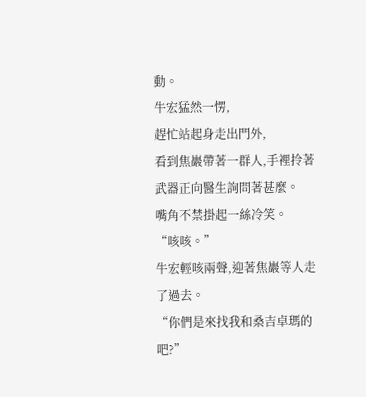動。
牛宏猛然一愣,
趕忙站起身走出門外,
看到焦巖帶著一群人,手裡拎著武器正向醫生詢問著甚麼。
嘴角不禁掛起一絲冷笑。
“咳咳。”
牛宏輕咳兩聲,迎著焦巖等人走了過去。
“你們是來找我和桑吉卓瑪的吧?”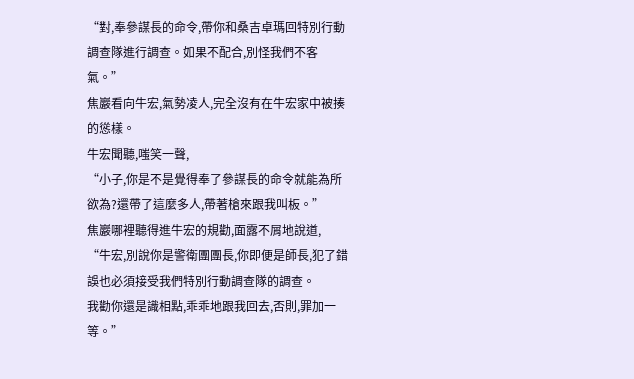“對,奉參謀長的命令,帶你和桑吉卓瑪回特別行動調查隊進行調查。如果不配合,別怪我們不客氣。”
焦巖看向牛宏,氣勢凌人,完全沒有在牛宏家中被揍的慫樣。
牛宏聞聽,嗤笑一聲,
“小子,你是不是覺得奉了參謀長的命令就能為所欲為?還帶了這麼多人,帶著槍來跟我叫板。”
焦巖哪裡聽得進牛宏的規勸,面露不屑地說道,
“牛宏,別說你是警衛團團長,你即便是師長,犯了錯誤也必須接受我們特別行動調查隊的調查。
我勸你還是識相點,乖乖地跟我回去,否則,罪加一等。”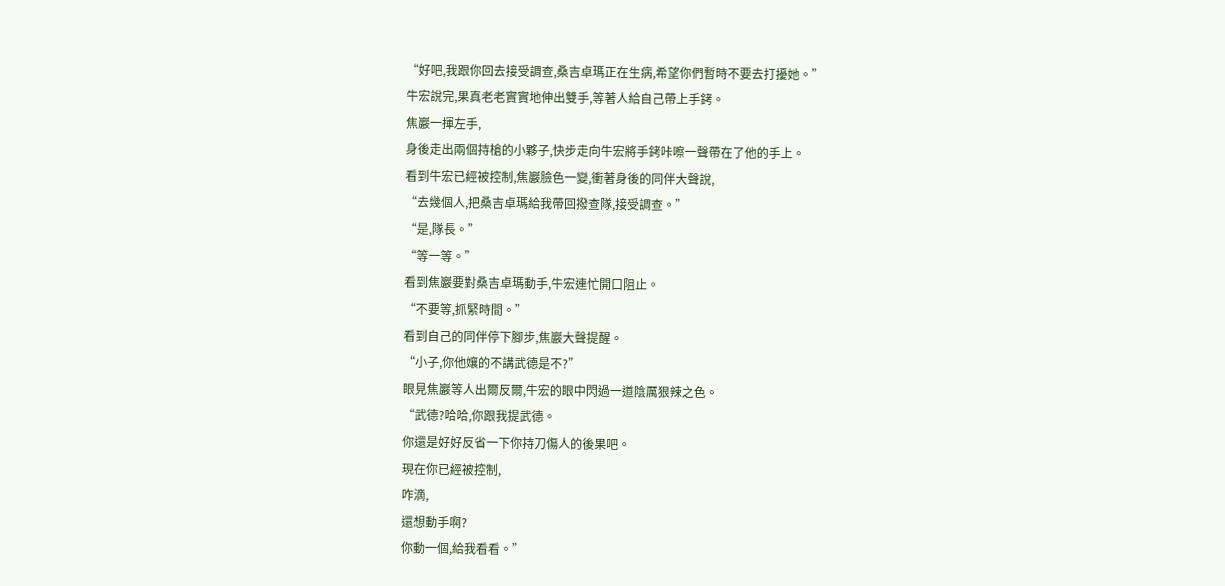“好吧,我跟你回去接受調查,桑吉卓瑪正在生病,希望你們暫時不要去打擾她。”
牛宏說完,果真老老實實地伸出雙手,等著人給自己帶上手銬。
焦巖一揮左手,
身後走出兩個持槍的小夥子,快步走向牛宏將手銬咔嚓一聲帶在了他的手上。
看到牛宏已經被控制,焦巖臉色一變,衝著身後的同伴大聲說,
“去幾個人,把桑吉卓瑪給我帶回撥查隊,接受調查。”
“是,隊長。”
“等一等。”
看到焦巖要對桑吉卓瑪動手,牛宏連忙開口阻止。
“不要等,抓緊時間。”
看到自己的同伴停下腳步,焦巖大聲提醒。
“小子,你他孃的不講武德是不?”
眼見焦巖等人出爾反爾,牛宏的眼中閃過一道陰厲狠辣之色。
“武德?哈哈,你跟我提武德。
你還是好好反省一下你持刀傷人的後果吧。
現在你已經被控制,
咋滴,
還想動手啊?
你動一個,給我看看。”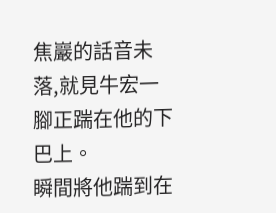焦巖的話音未落,就見牛宏一腳正踹在他的下巴上。
瞬間將他踹到在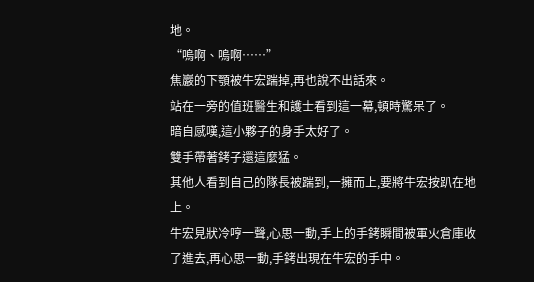地。
“嗚啊、嗚啊……”
焦巖的下顎被牛宏踹掉,再也說不出話來。
站在一旁的值班醫生和護士看到這一幕,頓時驚呆了。
暗自感嘆,這小夥子的身手太好了。
雙手帶著銬子還這麼猛。
其他人看到自己的隊長被踹到,一擁而上,要將牛宏按趴在地上。
牛宏見狀冷哼一聲,心思一動,手上的手銬瞬間被軍火倉庫收了進去,再心思一動,手銬出現在牛宏的手中。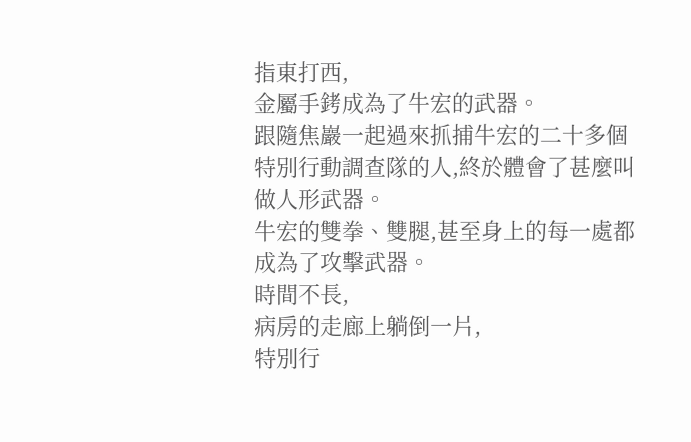指東打西,
金屬手銬成為了牛宏的武器。
跟隨焦巖一起過來抓捕牛宏的二十多個特別行動調查隊的人,終於體會了甚麼叫做人形武器。
牛宏的雙拳、雙腿,甚至身上的每一處都成為了攻擊武器。
時間不長,
病房的走廊上躺倒一片,
特別行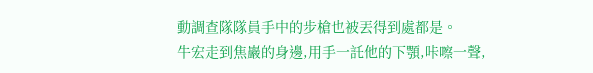動調查隊隊員手中的步槍也被丟得到處都是。
牛宏走到焦巖的身邊,用手一託他的下顎,咔嚓一聲,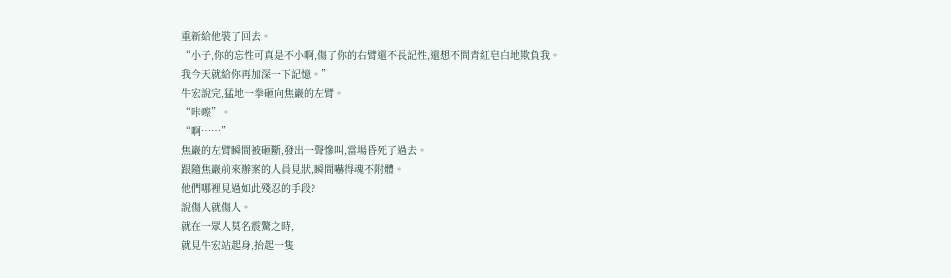重新給他裝了回去。
“小子,你的忘性可真是不小啊,傷了你的右臂還不長記性,還想不問青紅皂白地欺負我。
我今天就給你再加深一下記憶。”
牛宏說完,猛地一拳砸向焦巖的左臂。
“咔嚓”。
“啊……”
焦巖的左臂瞬間被砸斷,發出一聲慘叫,當場昏死了過去。
跟隨焦巖前來辦案的人員見狀,瞬間嚇得魂不附體。
他們哪裡見過如此殘忍的手段?
說傷人就傷人。
就在一眾人莫名震驚之時,
就見牛宏站起身,抬起一隻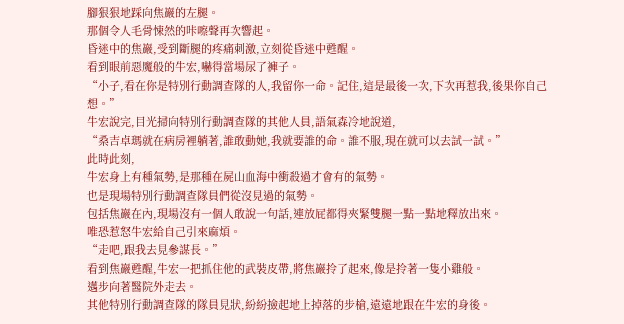腳狠狠地踩向焦巖的左腿。
那個令人毛骨悚然的咔嚓聲再次響起。
昏迷中的焦巖,受到斷腿的疼痛刺激,立刻從昏迷中甦醒。
看到眼前惡魔般的牛宏,嚇得當場尿了褲子。
“小子,看在你是特別行動調查隊的人,我留你一命。記住,這是最後一次,下次再惹我,後果你自己想。”
牛宏說完,目光掃向特別行動調查隊的其他人員,語氣森冷地說道,
“桑吉卓瑪就在病房裡躺著,誰敢動她,我就要誰的命。誰不服,現在就可以去試一試。”
此時此刻,
牛宏身上有種氣勢,是那種在屍山血海中衝殺過才會有的氣勢。
也是現場特別行動調查隊員們從沒見過的氣勢。
包括焦巖在內,現場沒有一個人敢說一句話,連放屁都得夾緊雙腿一點一點地釋放出來。
唯恐惹怒牛宏給自己引來麻煩。
“走吧,跟我去見參謀長。”
看到焦巖甦醒,牛宏一把抓住他的武裝皮帶,將焦巖拎了起來,像是拎著一隻小雞般。
邁步向著醫院外走去。
其他特別行動調查隊的隊員見狀,紛紛撿起地上掉落的步槍,遠遠地跟在牛宏的身後。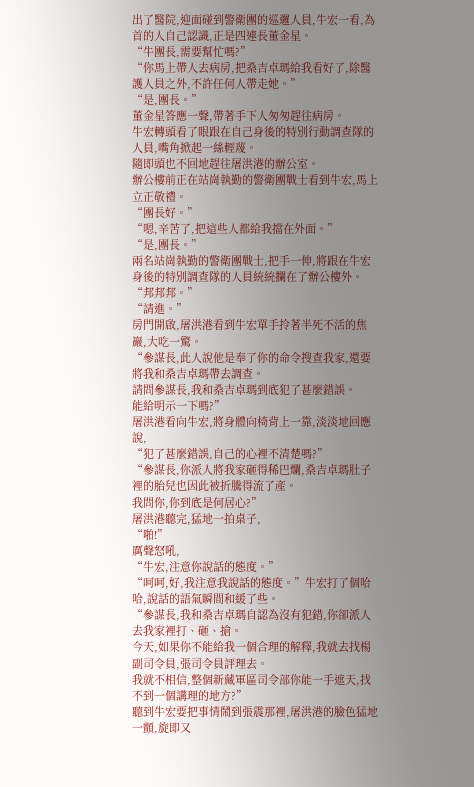出了醫院,迎面碰到警衛團的巡邏人員,牛宏一看,為首的人自己認識,正是四連長董金星。
“牛團長,需要幫忙嗎?”
“你馬上帶人去病房,把桑吉卓瑪給我看好了,除醫護人員之外,不許任何人帶走她。”
“是,團長。”
董金星答應一聲,帶著手下人匆匆趕往病房。
牛宏轉頭看了眼跟在自己身後的特別行動調查隊的人員,嘴角掀起一絲輕蔑。
隨即頭也不回地趕往屠洪港的辦公室。
辦公樓前正在站崗執勤的警衛團戰士看到牛宏,馬上立正敬禮。
“團長好。”
“嗯,辛苦了,把這些人都給我擋在外面。”
“是,團長。”
兩名站崗執勤的警衛團戰士,把手一伸,將跟在牛宏身後的特別調查隊的人員統統攔在了辦公樓外。
“邦邦邦。”
“請進。”
房門開啟,屠洪港看到牛宏單手拎著半死不活的焦巖,大吃一驚。
“參謀長,此人說他是奉了你的命令搜查我家,還要將我和桑吉卓瑪帶去調查。
請問參謀長,我和桑吉卓瑪到底犯了甚麼錯誤。
能給明示一下嗎?”
屠洪港看向牛宏,將身體向椅背上一靠,淡淡地回應說,
“犯了甚麼錯誤,自己的心裡不清楚嗎?”
“參謀長,你派人將我家砸得稀巴爛,桑吉卓瑪肚子裡的胎兒也因此被折騰得流了產。
我問你,你到底是何居心?”
屠洪港聽完,猛地一拍桌子,
“啪!”
厲聲怒吼,
“牛宏,注意你說話的態度。”
“呵呵,好,我注意我說話的態度。”牛宏打了個哈哈,說話的語氣瞬間和緩了些。
“參謀長,我和桑吉卓瑪自認為沒有犯錯,你卻派人去我家裡打、砸、搶。
今天,如果你不能給我一個合理的解釋,我就去找楊副司令員,張司令員評理去。
我就不相信,整個新藏軍區司令部你能一手遮天,找不到一個講理的地方?”
聽到牛宏要把事情鬧到張震那裡,屠洪港的臉色猛地一顫,旋即又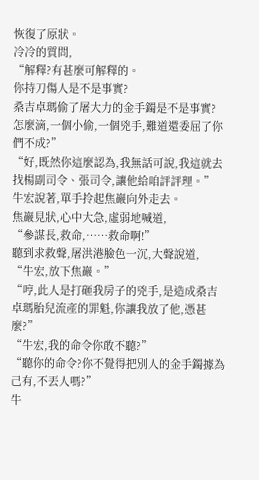恢復了原狀。
冷冷的質問,
“解釋?有甚麼可解釋的。
你持刀傷人是不是事實?
桑吉卓瑪偷了屠大力的金手鐲是不是事實?
怎麼滴,一個小偷,一個兇手,難道還委屈了你們不成?”
“好,既然你這麼認為,我無話可說,我這就去找楊副司令、張司令,讓他給咱評評理。”
牛宏說著,單手拎起焦巖向外走去。
焦巖見狀,心中大急,虛弱地喊道,
“參謀長,救命,……救命啊!”
聽到求救聲,屠洪港臉色一沉,大聲說道,
“牛宏,放下焦巖。”
“哼,此人是打砸我房子的兇手,是造成桑吉卓瑪胎兒流產的罪魁,你讓我放了他,憑甚麼?”
“牛宏,我的命令你敢不聽?”
“聽你的命令?你不覺得把別人的金手鐲據為己有,不丟人嗎?”
牛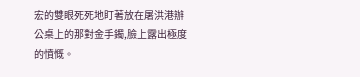宏的雙眼死死地盯著放在屠洪港辦公桌上的那對金手鐲,臉上露出極度的憤慨。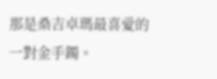那是桑吉卓瑪最喜愛的一對金手鐲。